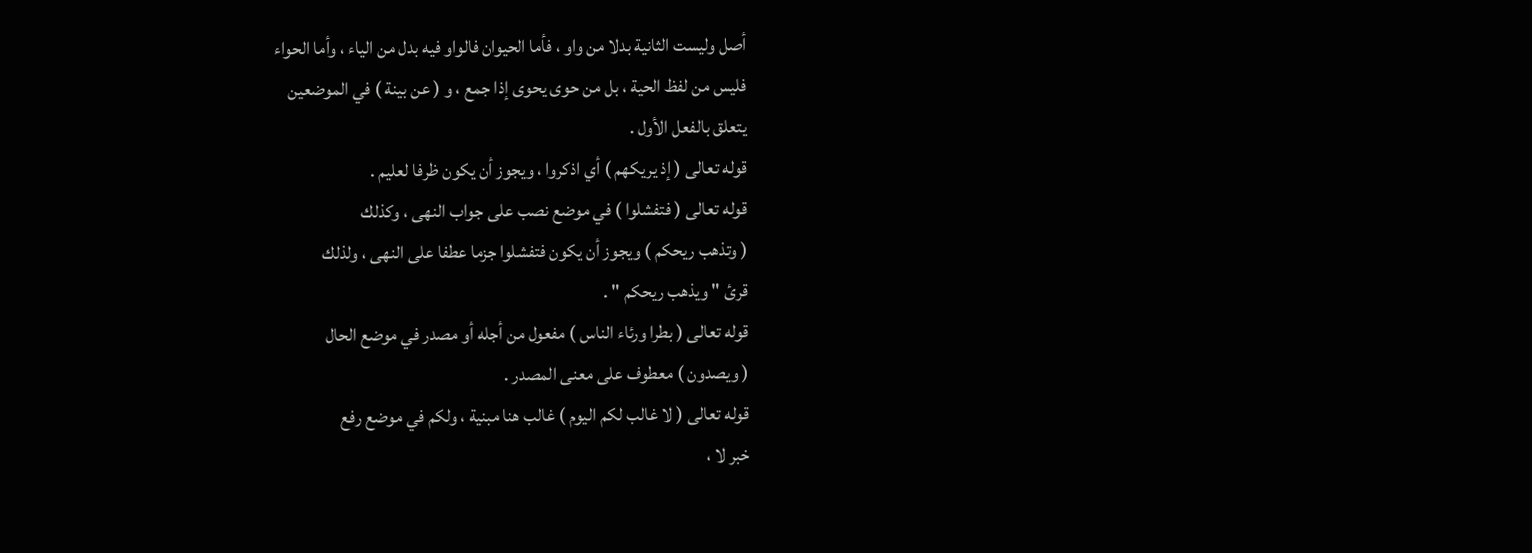أصل وليست الثانية بدلا من واو ، فأما الحيوان فالواو فيه بدل من الياء ، وأما الحواء
فليس من لفظ الحية ، بل من حوى يحوى إذا جمع ، و ( عن بينة ) في الموضعين
يتعلق بالفعل الأول .
قوله تعالى ( إذ يريكهم ) أي اذكروا ، ويجوز أن يكون ظرفا لعليم .
قوله تعالى ( فتفشلوا ) في موضع نصب على جواب النهى ، وكذلك
( وتذهب ريحكم ) ويجوز أن يكون فتفشلوا جزما عطفا على النهى ، ولذلك
قرئ " ويذهب ريحكم " .
قوله تعالى ( بطرا ورئاء الناس ) مفعول من أجله أو مصدر في موضع الحال
( ويصدون ) معطوف على معنى المصدر .
قوله تعالى ( لا غالب لكم اليوم ) غالب هنا مبنية ، ولكم في موضع رفع
خبر لا ،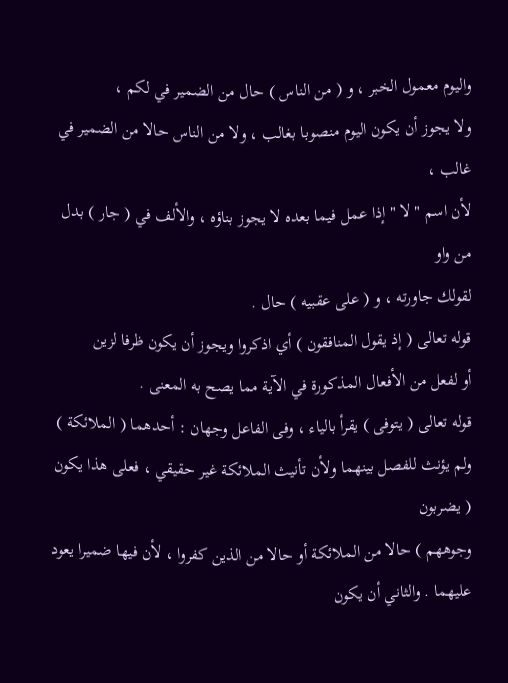واليوم معمول الخبر ، و ( من الناس ) حال من الضمير في لكم ،
ولا يجوز أن يكون اليوم منصوبا بغالب ، ولا من الناس حالا من الضمير في غالب ،
لأن اسم " لا " إذا عمل فيما بعده لا يجوز بناؤه ، والألف في ( جار ) بدل من واو
لقولك جاورته ، و ( على عقبيه ) حال .
قوله تعالى ( إذ يقول المنافقون ) أي اذكروا ويجوز أن يكون ظرفا لزين
أو لفعل من الأفعال المذكورة في الآية مما يصح به المعنى .
قوله تعالى ( يتوفى ) يقرأ بالياء ، وفى الفاعل وجهان : أحدهما ( الملائكة )
ولم يؤنث للفصل بينهما ولأن تأنيث الملائكة غير حقيقي ، فعلى هذا يكون ( يضربون
وجوههم ) حالا من الملائكة أو حالا من الذين كفروا ، لأن فيها ضميرا يعود
عليهما . والثاني أن يكون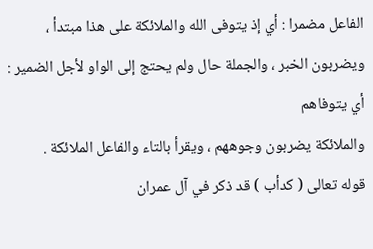الفاعل مضمرا : أي إذ يتوفى الله والملائكة على هذا مبتدأ ،
ويضربون الخبر ، والجملة حال ولم يحتج إلى الواو لأجل الضمير : أي يتوفاهم
والملائكة يضربون وجوههم ، ويقرأ بالتاء والفاعل الملائكة .
قوله تعالى ( كدأب ) قد ذكر في آل عمران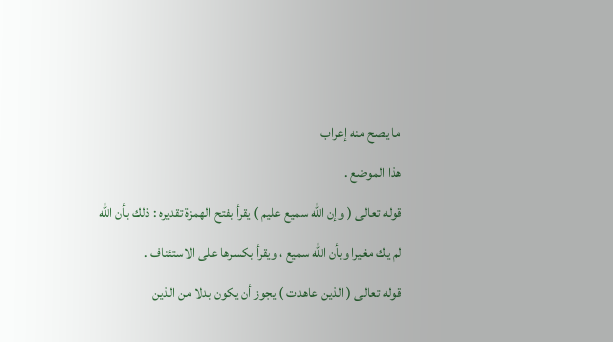ما يصح منه إعراب
هذا الموضع .
قوله تعالى ( وإن الله سميع عليم ) يقرأ بفتح الهمزة تقديره : ذلك بأن الله
لم يك مغيرا وبأن الله سميع ، ويقرأ بكسرها على الاستئناف .
قوله تعالى ( الذين عاهدت ) يجوز أن يكون بدلا من الذين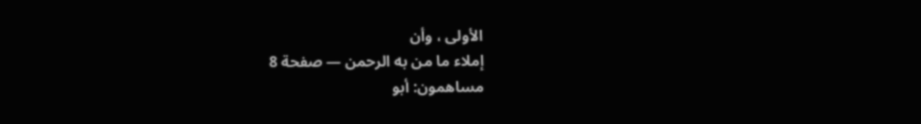الأولى ، وأن
إملاء ما من به الرحمن — صفحة 8
مساهمون: أبو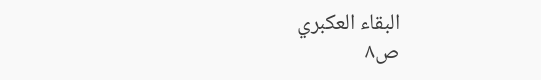البقاء العكبري
ص٨